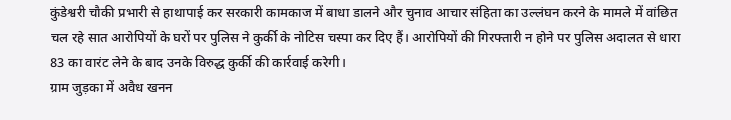कुंडेश्वरी चौकी प्रभारी से हाथापाई कर सरकारी कामकाज में बाधा डालने और चुनाव आचार संहिता का उल्लंघन करने के मामले में वांछित चल रहे सात आरोपियों के घरों पर पुलिस ने कुर्की के नोटिस चस्पा कर दिए हैं। आरोपियों की गिरफ्तारी न होने पर पुलिस अदालत से धारा 83 का वारंट लेने के बाद उनके विरुद्ध कुर्की की कार्रवाई करेगी।
ग्राम जुड़का में अवैध खनन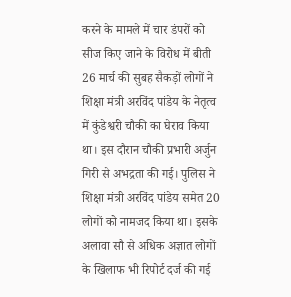करने के मामले में चार डंपरों को सीज किए जाने के विरोध में बीती 26 मार्च की सुबह सैकड़ों लोगों ने शिक्षा मंत्री अरविंद पांडेय के नेतृत्व में कुंडेश्वरी चौकी का घेराव किया था। इस दौरान चौकी प्रभारी अर्जुन गिरी से अभद्रता की गई। पुलिस ने शिक्षा मंत्री अरविंद पांडेय समेत 20 लोगों को नामजद किया था। इसके अलावा सौ से अधिक अज्ञात लोगों के खिलाफ भी रिपोर्ट दर्ज की गई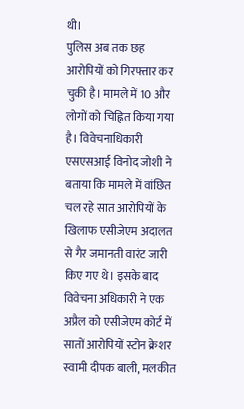थी।
पुलिस अब तक छह आरोपियों को गिरफ्तार कर चुकी है। मामले में 10 और लोगों को चिह्नित किया गया है। विवेचनाधिकारी एसएसआई विनोद जोशी ने बताया कि मामले में वांछित चल रहे सात आरोपियों के खिलाफ एसीजेएम अदालत से गैर जमानती वारंट जारी किए गए थे। इसके बाद विवेचना अधिकारी ने एक अप्रैल को एसीजेएम कोर्ट में सातों आरोपियों स्टोन क्रेशर स्वामी दीपक बाली, मलकीत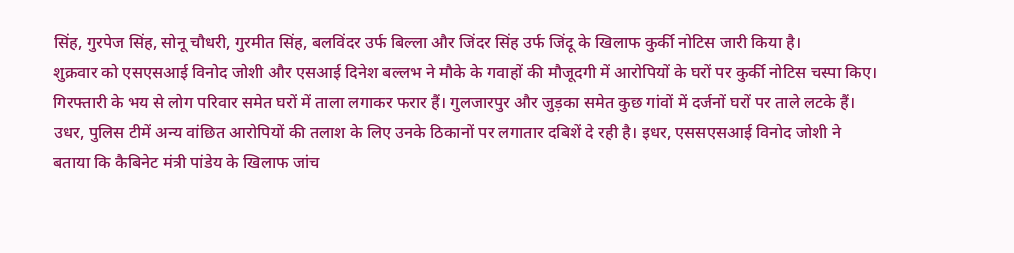सिंह, गुरपेज सिंह, सोनू चौधरी, गुरमीत सिंह, बलविंदर उर्फ बिल्ला और जिंदर सिंह उर्फ जिंदू के खिलाफ कुर्की नोटिस जारी किया है।
शुक्रवार को एसएसआई विनोद जोशी और एसआई दिनेश बल्लभ ने मौके के गवाहों की मौजूदगी में आरोपियों के घरों पर कुर्की नोटिस चस्पा किए। गिरफ्तारी के भय से लोग परिवार समेत घरों में ताला लगाकर फरार हैं। गुलजारपुर और जुड़का समेत कुछ गांवों में दर्जनों घरों पर ताले लटके हैं। उधर, पुलिस टीमें अन्य वांछित आरोपियों की तलाश के लिए उनके ठिकानों पर लगातार दबिशें दे रही है। इधर, एससएसआई विनोद जोशी ने बताया कि कैबिनेट मंत्री पांडेय के खिलाफ जांच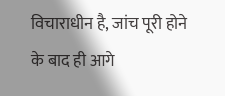विचाराधीन है, जांच पूरी होने के बाद ही आगे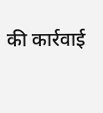की कार्रवाई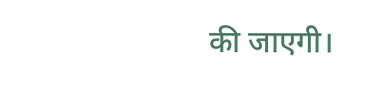की जाएगी।